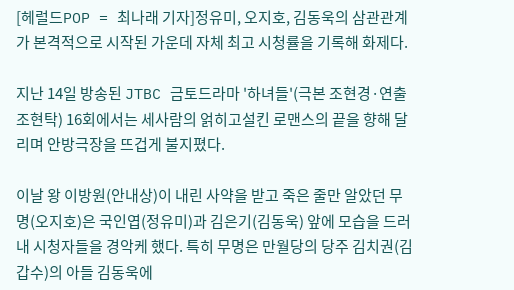[헤럴드POP = 최나래 기자]정유미, 오지호, 김동욱의 삼관관계가 본격적으로 시작된 가운데 자체 최고 시청률을 기록해 화제다.

지난 14일 방송된 JTBC 금토드라마 '하녀들'(극본 조현경·연출 조현탁) 16회에서는 세사람의 얽히고설킨 로맨스의 끝을 향해 달리며 안방극장을 뜨겁게 불지폈다.

이날 왕 이방원(안내상)이 내린 사약을 받고 죽은 줄만 알았던 무명(오지호)은 국인엽(정유미)과 김은기(김동욱) 앞에 모습을 드러내 시청자들을 경악케 했다. 특히 무명은 만월당의 당주 김치권(김갑수)의 아들 김동욱에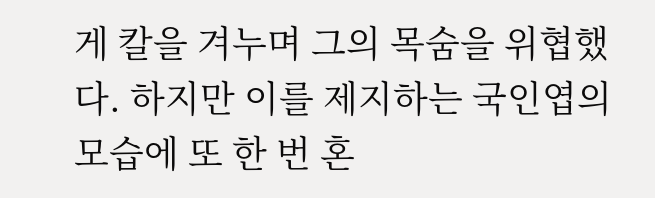게 칼을 겨누며 그의 목숨을 위협했다. 하지만 이를 제지하는 국인엽의 모습에 또 한 번 혼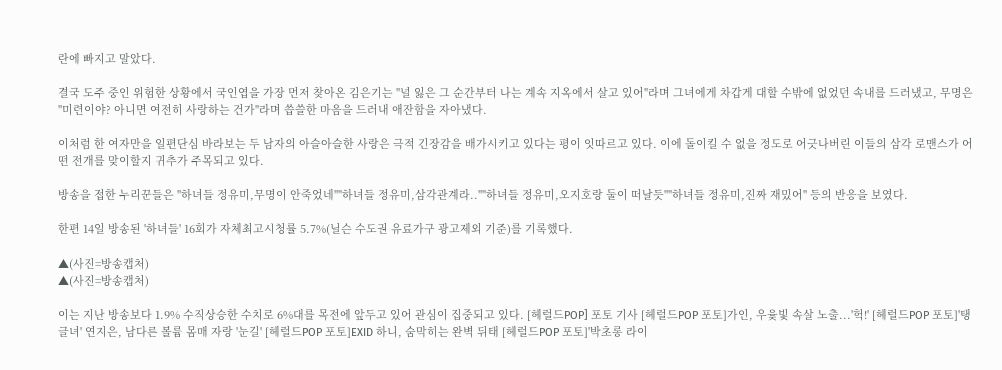란에 빠지고 말았다.

결국 도주 중인 위험한 상황에서 국인엽을 가장 먼저 찾아온 김은기는 "널 잃은 그 순간부터 나는 계속 지옥에서 살고 있어"라며 그녀에게 차갑게 대할 수밖에 없었던 속내를 드러냈고, 무명은 "미련이야? 아니면 여전히 사랑하는 건가"라며 씁쓸한 마음을 드러내 애잔함을 자아냈다.

이처럼 한 여자만을 일편단심 바라보는 두 남자의 아슬아슬한 사랑은 극적 긴장감을 배가시키고 있다는 평이 잇따르고 있다. 이에 돌이킬 수 없을 정도로 어긋나버린 이들의 삼각 로맨스가 어떤 전개를 맞이할지 귀추가 주목되고 있다.

방송을 접한 누리꾼들은 "하녀들 정유미,무명이 안죽었네""하녀들 정유미,삼각관계라..""하녀들 정유미,오지호랑 둘이 떠날듯""하녀들 정유미,진짜 재밌어" 등의 반응을 보였다.

한편 14일 방송된 '하녀들' 16회가 자체최고시청률 5.7%(닐슨 수도권 유료가구 광고제외 기준)를 기록했다.

▲(사진=방송캡처)
▲(사진=방송캡처)

이는 지난 방송보다 1.9% 수직상승한 수치로 6%대를 목전에 앞두고 있어 관심이 집중되고 있다. [헤럴드POP] 포토 기사 [헤럴드POP 포토]가인, 우윷빛 속살 노출...'헉!' [헤럴드POP 포토]'탱글녀' 연지은, 남다른 볼륨 몸매 자랑 '눈길' [헤럴드POP 포토]EXID 하니, 숨막히는 완벽 뒤태 [헤럴드POP 포토]'박초롱 라이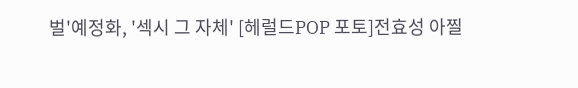벌'예정화, '섹시 그 자체' [헤럴드POP 포토]전효성 아찔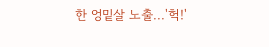한 엉밑살 노출...'헉!'